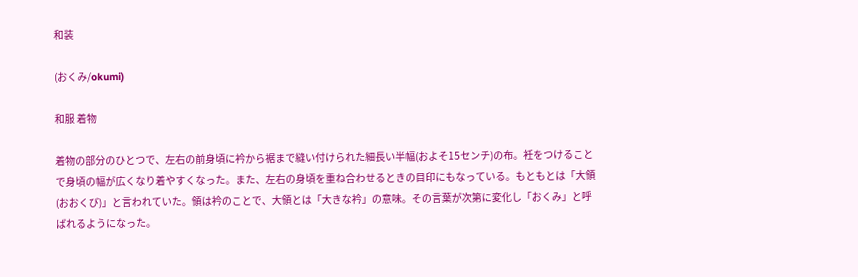和装

(おくみ/okumi)

和服 着物

着物の部分のひとつで、左右の前身頃に衿から裾まで縫い付けられた細長い半幅(およそ15センチ)の布。衽をつけることで身頃の幅が広くなり着やすくなった。また、左右の身頃を重ね合わせるときの目印にもなっている。もともとは「大領(おおくび)」と言われていた。領は衿のことで、大領とは「大きな衿」の意味。その言葉が次第に変化し「おくみ」と呼ばれるようになった。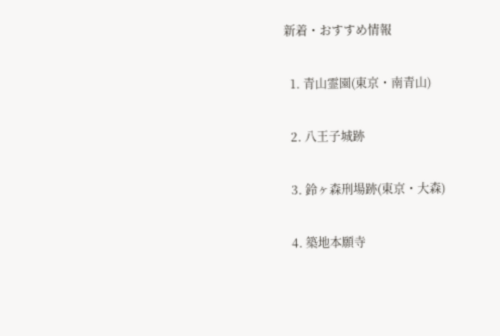新着・おすすめ情報

  1. 青山霊園(東京・南青山)

  2. 八王子城跡

  3. 鈴ヶ森刑場跡(東京・大森)

  4. 築地本願寺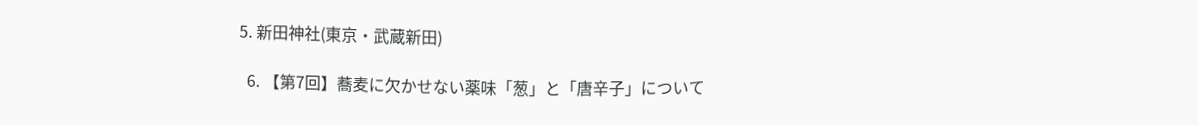5. 新田神社(東京・武蔵新田)

  6. 【第7回】蕎麦に欠かせない薬味「葱」と「唐辛子」について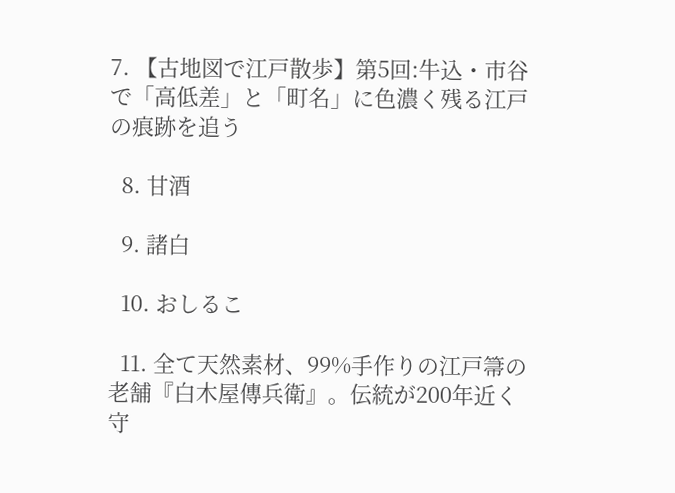7. 【古地図で江戸散歩】第5回:牛込・市谷で「高低差」と「町名」に色濃く残る江戸の痕跡を追う

  8. 甘酒

  9. 諸白

  10. おしるこ

  11. 全て天然素材、99%手作りの江戸箒の老舗『白木屋傳兵衛』。伝統が200年近く守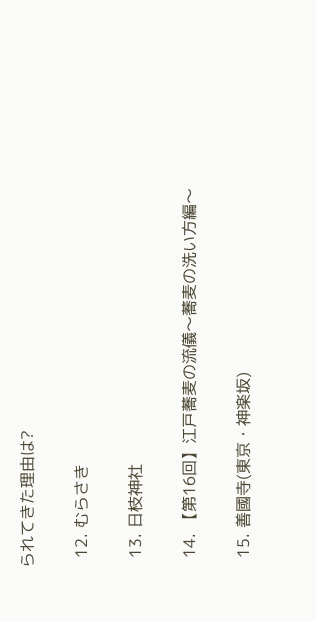られてきた理由は?

  12. むらさき

  13. 日枝神社

  14. 【第16回】江戸蕎麦の流儀〜蕎麦の洗い方編〜

  15. 善國寺(東京・神楽坂)